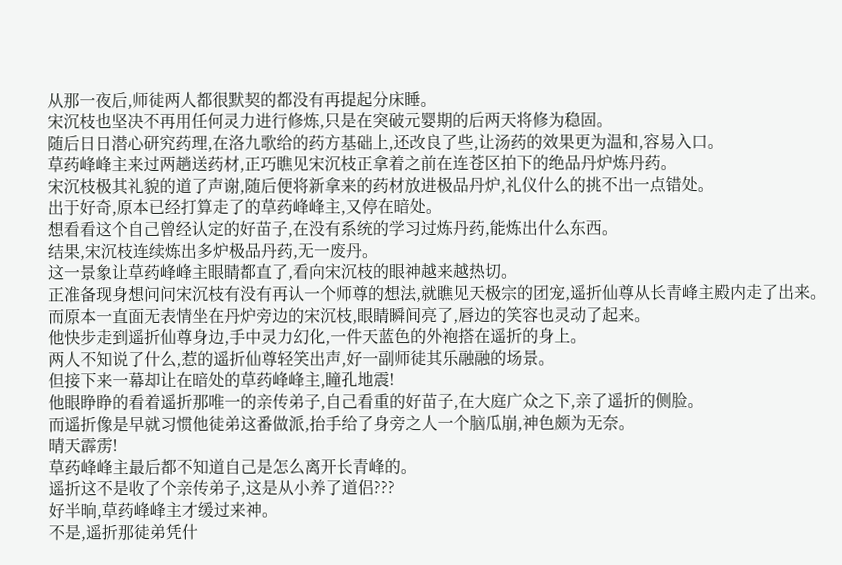从那一夜后,师徒两人都很默契的都没有再提起分床睡。
宋沉枝也坚决不再用任何灵力进行修炼,只是在突破元婴期的后两天将修为稳固。
随后日日潜心研究药理,在洛九歌给的药方基础上,还改良了些,让汤药的效果更为温和,容易入口。
草药峰峰主来过两趟送药材,正巧瞧见宋沉枝正拿着之前在连苍区拍下的绝品丹炉炼丹药。
宋沉枝极其礼貌的道了声谢,随后便将新拿来的药材放进极品丹炉,礼仪什么的挑不出一点错处。
出于好奇,原本已经打算走了的草药峰峰主,又停在暗处。
想看看这个自己曾经认定的好苗子,在没有系统的学习过炼丹药,能炼出什么东西。
结果,宋沉枝连续炼出多炉极品丹药,无一废丹。
这一景象让草药峰峰主眼睛都直了,看向宋沉枝的眼神越来越热切。
正准备现身想问问宋沉枝有没有再认一个师尊的想法,就瞧见天极宗的团宠,遥折仙尊从长青峰主殿内走了出来。
而原本一直面无表情坐在丹炉旁边的宋沉枝,眼睛瞬间亮了,唇边的笑容也灵动了起来。
他快步走到遥折仙尊身边,手中灵力幻化,一件天蓝色的外袍搭在遥折的身上。
两人不知说了什么,惹的遥折仙尊轻笑出声,好一副师徒其乐融融的场景。
但接下来一幕却让在暗处的草药峰峰主,瞳孔地震!
他眼睁睁的看着遥折那唯一的亲传弟子,自己看重的好苗子,在大庭广众之下,亲了遥折的侧脸。
而遥折像是早就习惯他徒弟这番做派,抬手给了身旁之人一个脑瓜崩,神色颇为无奈。
晴天霹雳!
草药峰峰主最后都不知道自己是怎么离开长青峰的。
遥折这不是收了个亲传弟子,这是从小养了道侣???
好半晌,草药峰峰主才缓过来神。
不是,遥折那徒弟凭什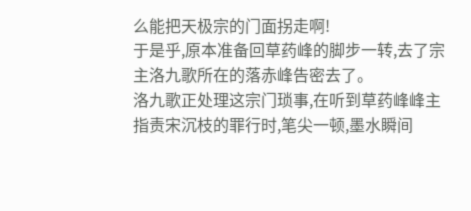么能把天极宗的门面拐走啊!
于是乎,原本准备回草药峰的脚步一转,去了宗主洛九歌所在的落赤峰告密去了。
洛九歌正处理这宗门琐事,在听到草药峰峰主指责宋沉枝的罪行时,笔尖一顿,墨水瞬间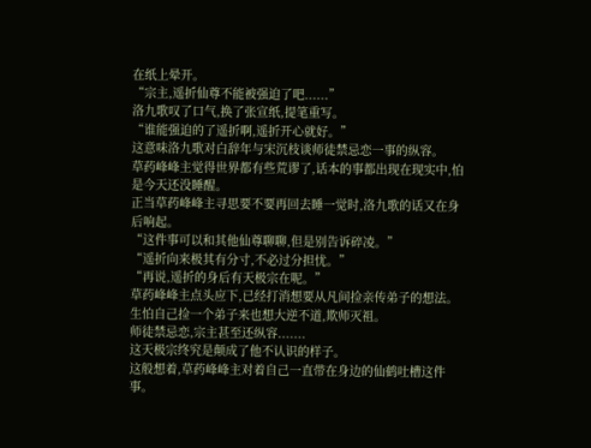在纸上晕开。
“宗主,遥折仙尊不能被强迫了吧......”
洛九歌叹了口气,换了张宣纸,提笔重写。
“谁能强迫的了遥折啊,遥折开心就好。”
这意味洛九歌对白辞年与宋沉枝谈师徒禁忌恋一事的纵容。
草药峰峰主觉得世界都有些荒谬了,话本的事都出现在现实中,怕是今天还没睡醒。
正当草药峰峰主寻思要不要再回去睡一觉时,洛九歌的话又在身后响起。
“这件事可以和其他仙尊聊聊,但是别告诉碎凌。”
“遥折向来极其有分寸,不必过分担忧。”
“再说,遥折的身后有天极宗在呢。”
草药峰峰主点头应下,已经打消想要从凡间捡亲传弟子的想法。
生怕自己捡一个弟子来也想大逆不道,欺师灭祖。
师徒禁忌恋,宗主甚至还纵容.......
这天极宗终究是颠成了他不认识的样子。
这般想着,草药峰峰主对着自己一直带在身边的仙鹤吐槽这件事。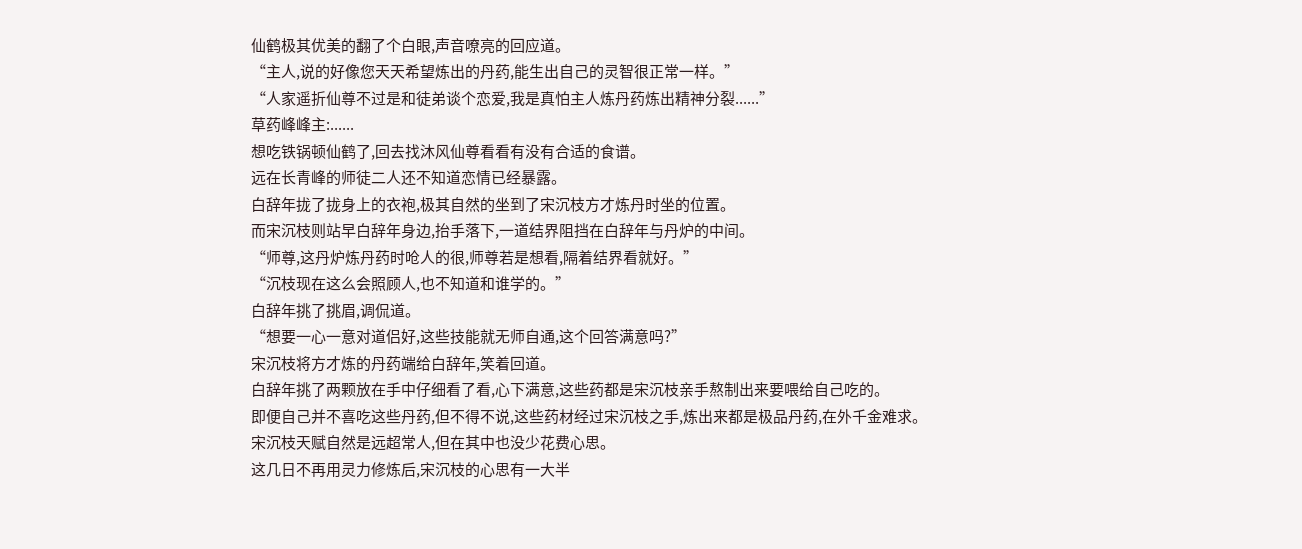仙鹤极其优美的翻了个白眼,声音嘹亮的回应道。
“主人,说的好像您天天希望炼出的丹药,能生出自己的灵智很正常一样。”
“人家遥折仙尊不过是和徒弟谈个恋爱,我是真怕主人炼丹药炼出精神分裂......”
草药峰峰主:......
想吃铁锅顿仙鹤了,回去找沐风仙尊看看有没有合适的食谱。
远在长青峰的师徒二人还不知道恋情已经暴露。
白辞年拢了拢身上的衣袍,极其自然的坐到了宋沉枝方才炼丹时坐的位置。
而宋沉枝则站早白辞年身边,抬手落下,一道结界阻挡在白辞年与丹炉的中间。
“师尊,这丹炉炼丹药时呛人的很,师尊若是想看,隔着结界看就好。”
“沉枝现在这么会照顾人,也不知道和谁学的。”
白辞年挑了挑眉,调侃道。
“想要一心一意对道侣好,这些技能就无师自通,这个回答满意吗?”
宋沉枝将方才炼的丹药端给白辞年,笑着回道。
白辞年挑了两颗放在手中仔细看了看,心下满意,这些药都是宋沉枝亲手熬制出来要喂给自己吃的。
即便自己并不喜吃这些丹药,但不得不说,这些药材经过宋沉枝之手,炼出来都是极品丹药,在外千金难求。
宋沉枝天赋自然是远超常人,但在其中也没少花费心思。
这几日不再用灵力修炼后,宋沉枝的心思有一大半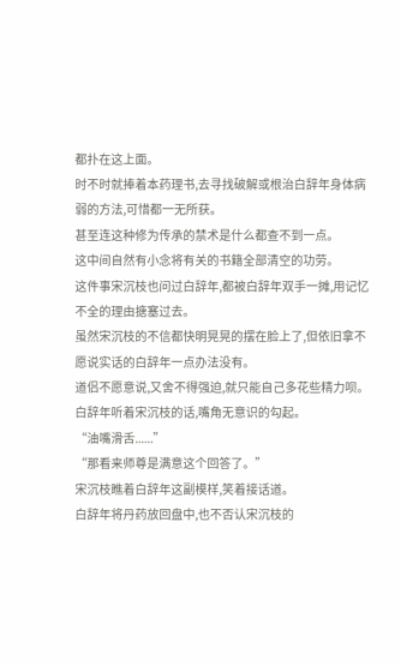都扑在这上面。
时不时就捧着本药理书,去寻找破解或根治白辞年身体病弱的方法,可惜都一无所获。
甚至连这种修为传承的禁术是什么都查不到一点。
这中间自然有小念将有关的书籍全部清空的功劳。
这件事宋沉枝也问过白辞年,都被白辞年双手一摊,用记忆不全的理由搪塞过去。
虽然宋沉枝的不信都快明晃晃的摆在脸上了,但依旧拿不愿说实话的白辞年一点办法没有。
道侣不愿意说,又舍不得强迫,就只能自己多花些精力呗。
白辞年听着宋沉枝的话,嘴角无意识的勾起。
“油嘴滑舌......”
“那看来师尊是满意这个回答了。”
宋沉枝瞧着白辞年这副模样,笑着接话道。
白辞年将丹药放回盘中,也不否认宋沉枝的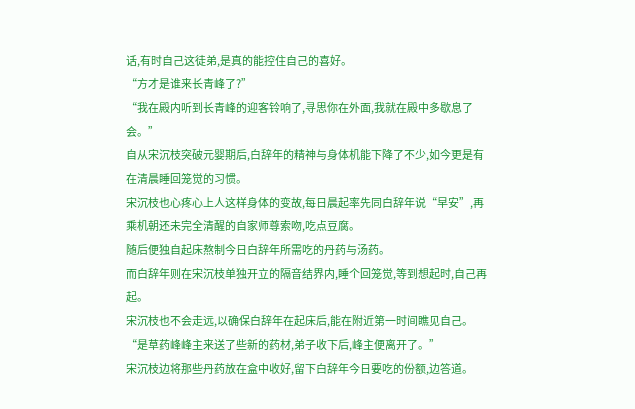话,有时自己这徒弟,是真的能控住自己的喜好。
“方才是谁来长青峰了?”
“我在殿内听到长青峰的迎客铃响了,寻思你在外面,我就在殿中多歇息了会。”
自从宋沉枝突破元婴期后,白辞年的精神与身体机能下降了不少,如今更是有在清晨睡回笼觉的习惯。
宋沉枝也心疼心上人这样身体的变故,每日晨起率先同白辞年说“早安”,再乘机朝还未完全清醒的自家师尊索吻,吃点豆腐。
随后便独自起床熬制今日白辞年所需吃的丹药与汤药。
而白辞年则在宋沉枝单独开立的隔音结界内,睡个回笼觉,等到想起时,自己再起。
宋沉枝也不会走远,以确保白辞年在起床后,能在附近第一时间瞧见自己。
“是草药峰峰主来送了些新的药材,弟子收下后,峰主便离开了。”
宋沉枝边将那些丹药放在盒中收好,留下白辞年今日要吃的份额,边答道。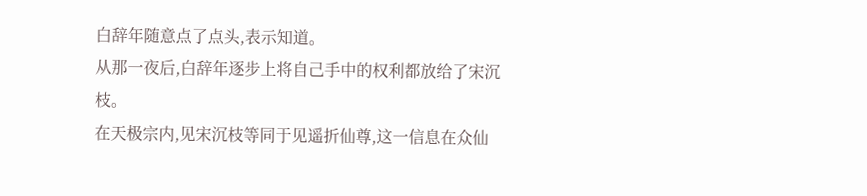白辞年随意点了点头,表示知道。
从那一夜后,白辞年逐步上将自己手中的权利都放给了宋沉枝。
在天极宗内,见宋沉枝等同于见遥折仙尊,这一信息在众仙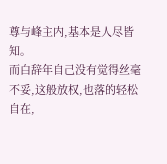尊与峰主内,基本是人尽皆知。
而白辞年自己没有觉得丝毫不妥,这般放权,也落的轻松自在,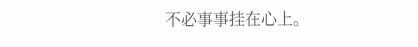不必事事挂在心上。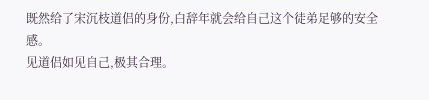既然给了宋沉枝道侣的身份,白辞年就会给自己这个徒弟足够的安全感。
见道侣如见自己,极其合理。